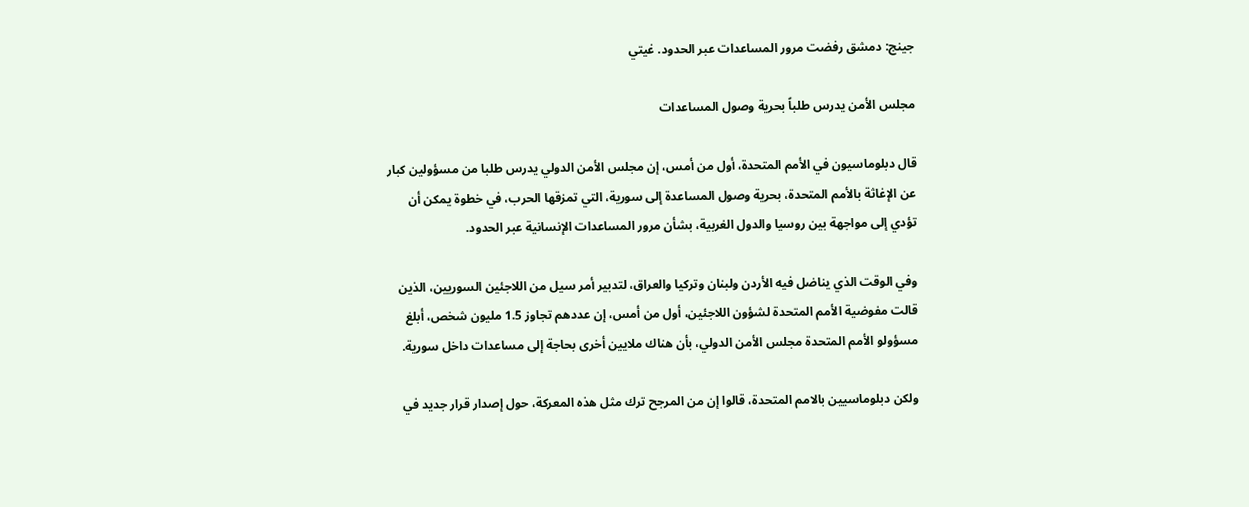جينج: دمشق رفضت مرور المساعدات عبر الحدود. غيتي

مجلس الأمن يدرس طلباً بحرية وصول المساعدات

قال دبلوماسيون في الأمم المتحدة، أول من أمس، إن مجلس الأمن الدولي يدرس طلبا من مسؤولين كبار عن الإغاثة بالأمم المتحدة، بحرية وصول المساعدة إلى سورية، التي تمزقها الحرب، في خطوة يمكن أن تؤدي إلى مواجهة بين روسيا والدول الغربية، بشأن مرور المساعدات الإنسانية عبر الحدود.

وفي الوقت الذي يناضل فيه الأردن ولبنان وتركيا والعراق، لتدبير أمر سيل من اللاجئين السوريين، الذين قالت مفوضية الأمم المتحدة لشؤون اللاجئين، أول من أمس، إن عددهم تجاوز 1.5 مليون شخص، أبلغ مسؤولو الأمم المتحدة مجلس الأمن الدولي، بأن هناك ملايين أخرى بحاجة إلى مساعدات داخل سورية.

ولكن دبلوماسيين بالامم المتحدة، قالوا إن من المرجح ترك مثل هذه المعركة، حول إصدار قرار جديد في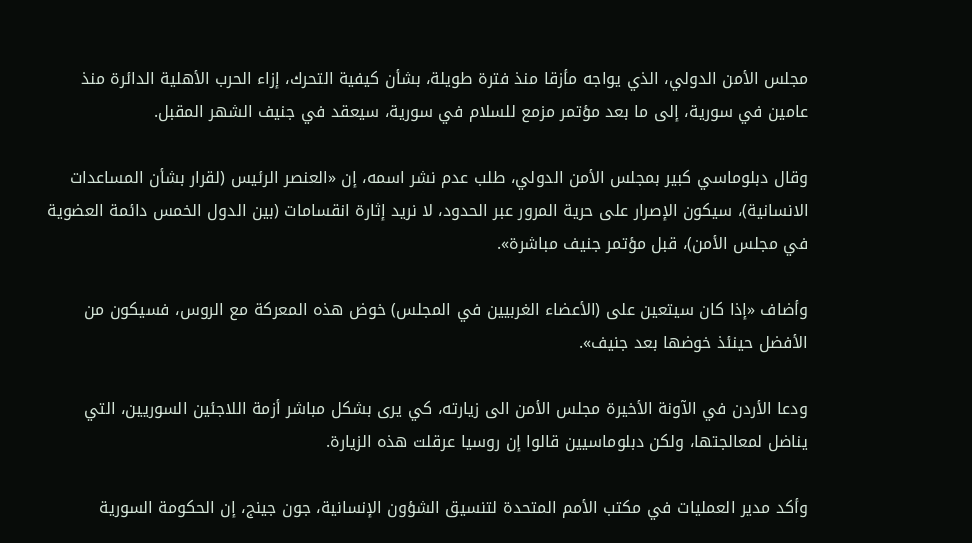مجلس الأمن الدولي، الذي يواجه مأزقا منذ فترة طويلة، بشأن كيفية التحرك، إزاء الحرب الأهلية الدائرة منذ عامين في سورية، إلى ما بعد مؤتمر مزمع للسلام في سورية، سيعقد في جنيف الشهر المقبل.

وقال دبلوماسي كبير بمجلس الأمن الدولي، طلب عدم نشر اسمه، إن «العنصر الرئيس (لقرار بشأن المساعدات الانسانية)، سيكون الإصرار على حرية المرور عبر الحدود، لا نريد إثارة انقسامات (بين الدول الخمس دائمة العضوية في مجلس الأمن)، قبل مؤتمر جنيف مباشرة».

وأضاف «إذا كان سيتعين على (الأعضاء الغربيين في المجلس) خوض هذه المعركة مع الروس، فسيكون من الأفضل حينئذ خوضها بعد جنيف».

ودعا الأردن في الآونة الأخيرة مجلس الأمن الى زيارته، كي يرى بشكل مباشر أزمة اللاجئين السوريين، التي يناضل لمعالجتها، ولكن دبلوماسيين قالوا إن روسيا عرقلت هذه الزيارة.

وأكد مدير العمليات في مكتب الأمم المتحدة لتنسيق الشؤون الإنسانية، جون جينج، إن الحكومة السورية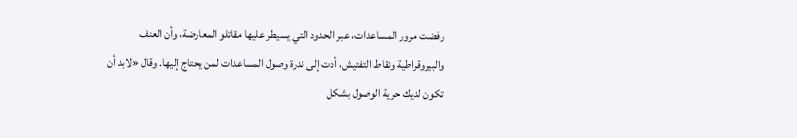رفضت مرور المساعدات، عبر الحدود التي يسيطر عليها مقاتلو المعارضة، وأن العنف والبيروقراطية ونقاط التفتيش، أدت إلى ندرة وصول المساعدات لمن يحتاج إليها. وقال «لابد أن تكون لديك حرية الوصول بشكل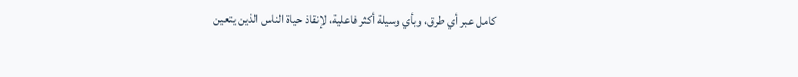كامل عبر أي طرق، وبأي وسيلة أكثر فاعلية، لإنقاذ حياة الناس الذين يتعين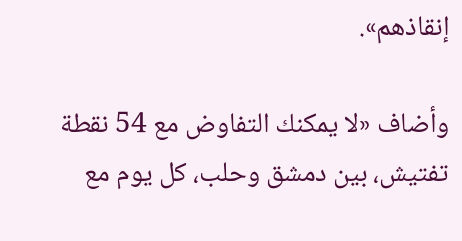إنقاذهم».

وأضاف «لا يمكنك التفاوض مع 54 نقطة تفتيش، بين دمشق وحلب، كل يوم مع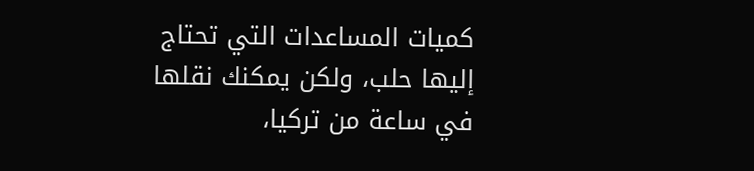كميات المساعدات التي تحتاج إليها حلب، ولكن يمكنك نقلها في ساعة من تركيا،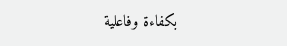بكفاءة وفاعلية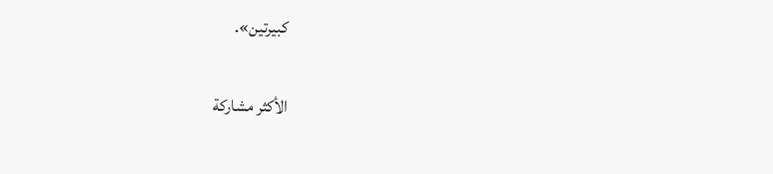كبيرتين».

الأكثر مشاركة